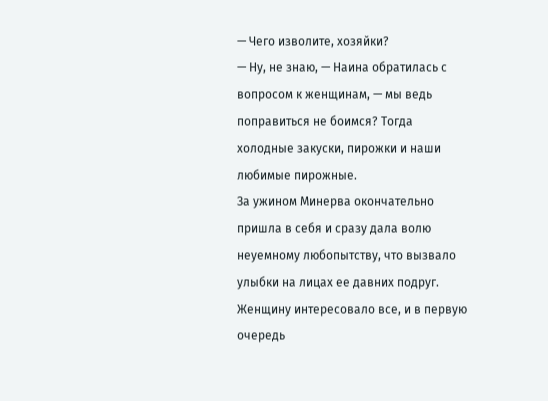— Чего изволите, хозяйки?
— Ну, не знаю, — Наина обратилась с вопросом к женщинам, — мы ведь поправиться не боимся? Тогда холодные закуски, пирожки и наши любимые пирожные.
За ужином Минерва окончательно пришла в себя и сразу дала волю неуемному любопытству, что вызвало улыбки на лицах ее давних подруг. Женщину интересовало все, и в первую очередь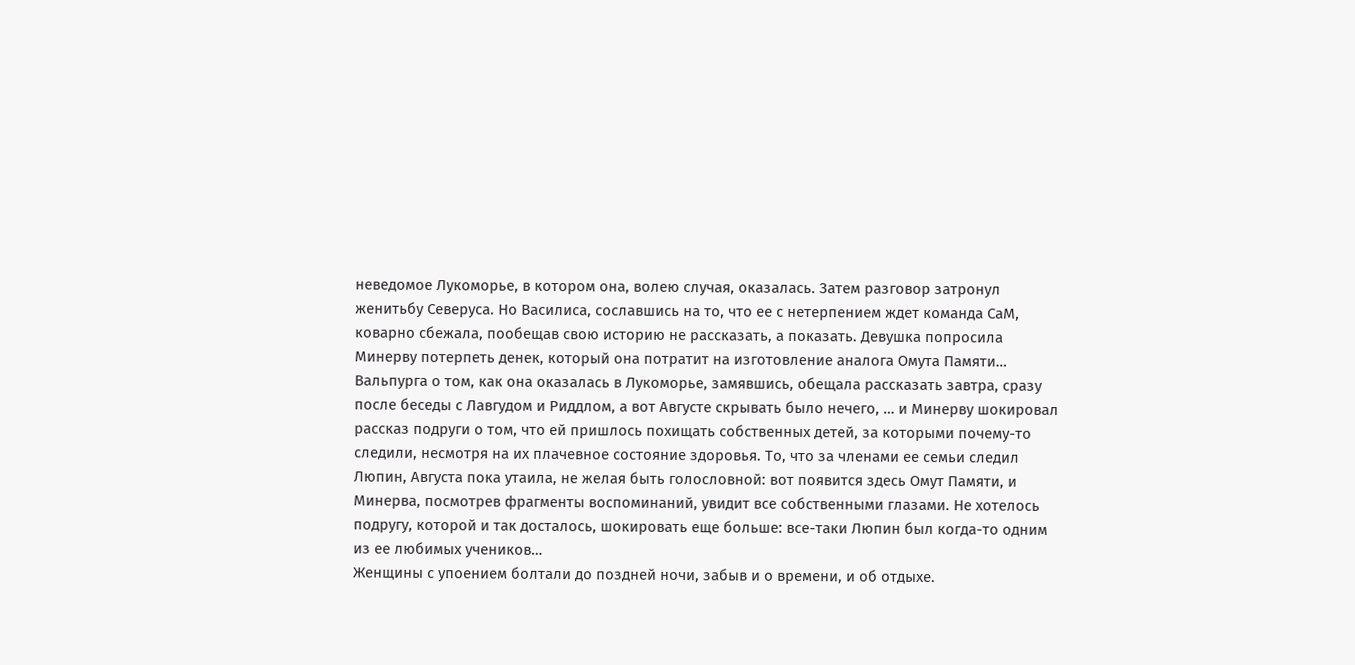неведомое Лукоморье, в котором она, волею случая, оказалась. Затем разговор затронул женитьбу Северуса. Но Василиса, сославшись на то, что ее с нетерпением ждет команда СаМ, коварно сбежала, пообещав свою историю не рассказать, а показать. Девушка попросила Минерву потерпеть денек, который она потратит на изготовление аналога Омута Памяти…
Вальпурга о том, как она оказалась в Лукоморье, замявшись, обещала рассказать завтра, сразу после беседы с Лавгудом и Риддлом, а вот Августе скрывать было нечего, … и Минерву шокировал рассказ подруги о том, что ей пришлось похищать собственных детей, за которыми почему-то следили, несмотря на их плачевное состояние здоровья. То, что за членами ее семьи следил Люпин, Августа пока утаила, не желая быть голословной: вот появится здесь Омут Памяти, и Минерва, посмотрев фрагменты воспоминаний, увидит все собственными глазами. Не хотелось подругу, которой и так досталось, шокировать еще больше: все-таки Люпин был когда-то одним из ее любимых учеников…
Женщины с упоением болтали до поздней ночи, забыв и о времени, и об отдыхе.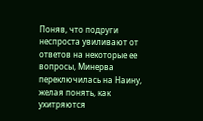Поняв, что подруги неспроста увиливают от ответов на некоторые ее вопросы, Минерва переключилась на Наину, желая понять, как ухитряются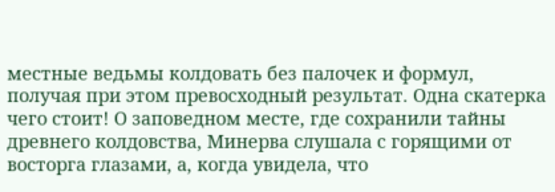местные ведьмы колдовать без палочек и формул, получая при этом превосходный результат. Одна скатерка чего стоит! О заповедном месте, где сохранили тайны древнего колдовства, Минерва слушала с горящими от восторга глазами, а, когда увидела, что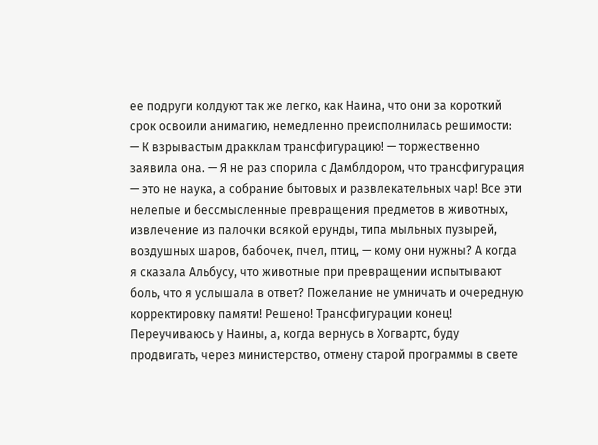ее подруги колдуют так же легко, как Наина, что они за короткий срок освоили анимагию, немедленно преисполнилась решимости:
— К взрывастым дракклам трансфигурацию! — торжественно заявила она. — Я не раз спорила с Дамблдором, что трансфигурация — это не наука, а собрание бытовых и развлекательных чар! Все эти нелепые и бессмысленные превращения предметов в животных, извлечение из палочки всякой ерунды, типа мыльных пузырей, воздушных шаров, бабочек, пчел, птиц, — кому они нужны? А когда я сказала Альбусу, что животные при превращении испытывают боль, что я услышала в ответ? Пожелание не умничать и очередную корректировку памяти! Решено! Трансфигурации конец! Переучиваюсь у Наины, а, когда вернусь в Хогвартс, буду продвигать, через министерство, отмену старой программы в свете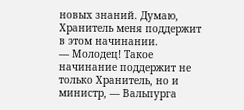новых знаний. Думаю, Хранитель меня поддержит в этом начинании.
— Молодец! Такое начинание поддержит не только Хранитель, но и министр, — Вальпурга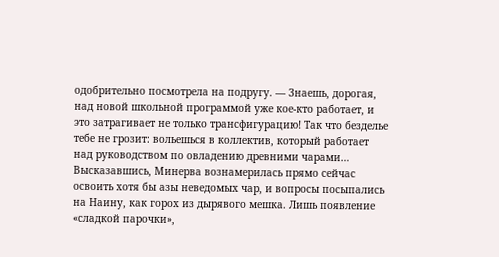одобрительно посмотрела на подругу. — Знаешь, дорогая, над новой школьной программой уже кое-кто работает, и это затрагивает не только трансфигурацию! Так что безделье тебе не грозит: вольешься в коллектив, который работает над руководством по овладению древними чарами…
Высказавшись, Минерва вознамерилась прямо сейчас освоить хотя бы азы неведомых чар, и вопросы посыпались на Наину, как горох из дырявого мешка. Лишь появление «сладкой парочки»,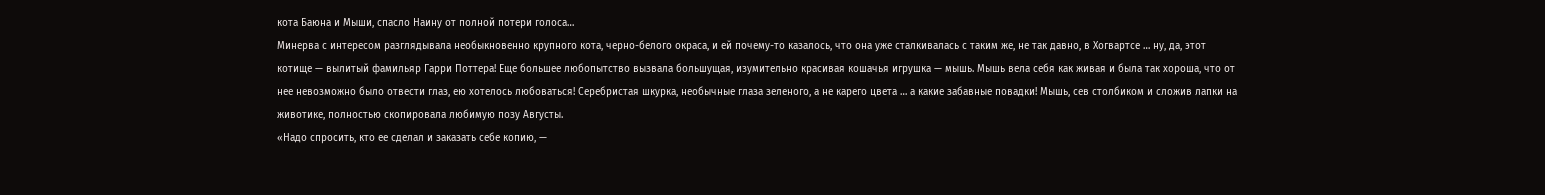кота Баюна и Мыши, спасло Наину от полной потери голоса…
Минерва с интересом разглядывала необыкновенно крупного кота, черно-белого окраса, и ей почему-то казалось, что она уже сталкивалась с таким же, не так давно, в Хогвартсе … ну, да, этот котище — вылитый фамильяр Гарри Поттера! Еще большее любопытство вызвала большущая, изумительно красивая кошачья игрушка — мышь. Мышь вела себя как живая и была так хороша, что от нее невозможно было отвести глаз, ею хотелось любоваться! Серебристая шкурка, необычные глаза зеленого, а не карего цвета … а какие забавные повадки! Мышь, сев столбиком и сложив лапки на животике, полностью скопировала любимую позу Августы.
«Надо спросить, кто ее сделал и заказать себе копию, —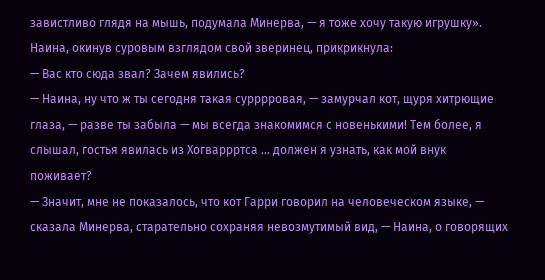завистливо глядя на мышь, подумала Минерва, — я тоже хочу такую игрушку».
Наина, окинув суровым взглядом свой зверинец, прикрикнула:
— Вас кто сюда звал? Зачем явились?
— Наина, ну что ж ты сегодня такая сурррровая, — замурчал кот, щуря хитрющие глаза, — разве ты забыла — мы всегда знакомимся с новенькими! Тем более, я слышал, гостья явилась из Хогваррртса … должен я узнать, как мой внук поживает?
— Значит, мне не показалось, что кот Гарри говорил на человеческом языке, — сказала Минерва, старательно сохраняя невозмутимый вид, — Наина, о говорящих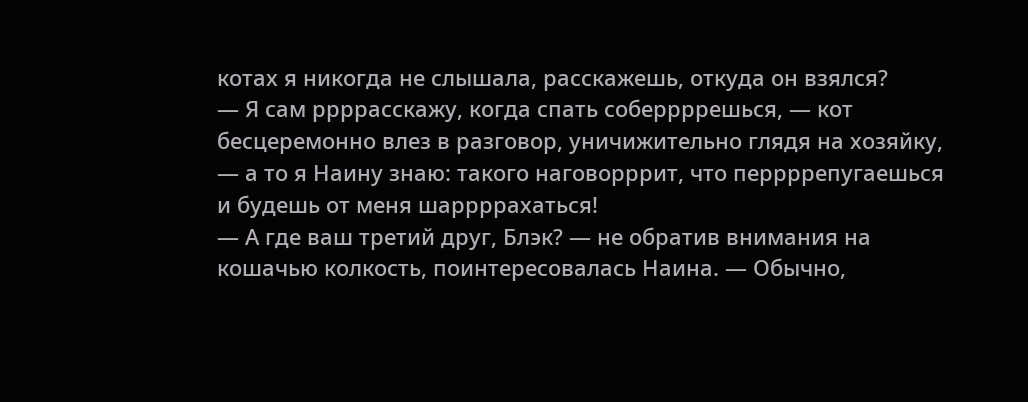котах я никогда не слышала, расскажешь, откуда он взялся?
— Я сам ррррасскажу, когда спать соберрррешься, — кот бесцеремонно влез в разговор, уничижительно глядя на хозяйку, — а то я Наину знаю: такого наговорррит, что перрррепугаешься и будешь от меня шаррррахаться!
— А где ваш третий друг, Блэк? — не обратив внимания на кошачью колкость, поинтересовалась Наина. — Обычно,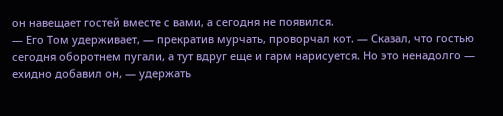он навещает гостей вместе с вами, а сегодня не появился.
— Его Том удерживает, — прекратив мурчать, проворчал кот. — Сказал, что гостью сегодня оборотнем пугали, а тут вдруг еще и гарм нарисуется. Но это ненадолго — ехидно добавил он, — удержать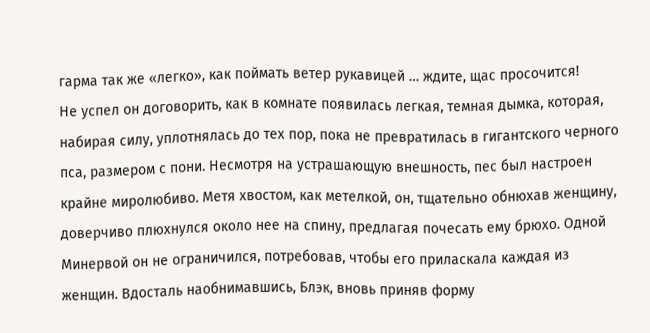гарма так же «легко», как поймать ветер рукавицей … ждите, щас просочится!
Не успел он договорить, как в комнате появилась легкая, темная дымка, которая, набирая силу, уплотнялась до тех пор, пока не превратилась в гигантского черного пса, размером с пони. Несмотря на устрашающую внешность, пес был настроен крайне миролюбиво. Метя хвостом, как метелкой, он, тщательно обнюхав женщину, доверчиво плюхнулся около нее на спину, предлагая почесать ему брюхо. Одной Минервой он не ограничился, потребовав, чтобы его приласкала каждая из женщин. Вдосталь наобнимавшись, Блэк, вновь приняв форму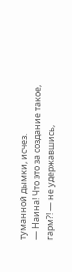туманной дымки, исчез.
— Наина! Что это за создание такое, гарм?! — не удержавшись,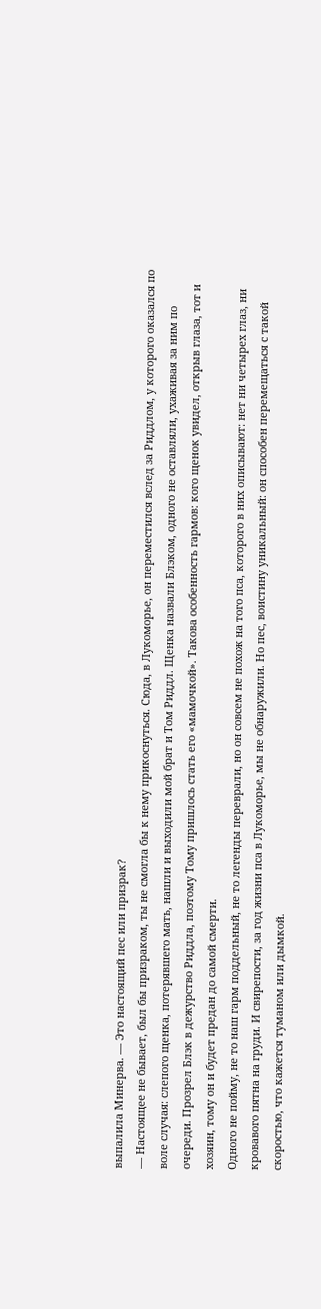выпалила Минерва. — Это настоящий пес или призрак?
— Настоящее не бывает, был бы призраком, ты не смогла бы к нему прикоснуться. Сюда, в Лукоморье, он переместился вслед за Риддлом, у которого оказался по воле случая: слепого щенка, потерявшего мать, нашли и выходили мой брат и Том Риддл. Щенка назвали Блэком, одного не оставляли, ухаживая за ним по очереди. Прозрел Блэк в дежурство Риддла, поэтому Тому пришлось стать его «мамочкой». Такова особенность гармов: кого щенок увидел, открыв глаза, тот и хозяин, тому он и будет предан до самой смерти.
Одного не пойму, не то наш гарм поддельный, не то легенды переврали, но он совсем не похож на того пса, которого в них описывают: нет ни четырех глаз, ни кровавого пятна на груди. И свирепости, за год жизни пса в Лукоморье, мы не обнаружили. Но пес, воистину уникальный: он способен перемещаться с такой скоростью, что кажется туманом или дымкой.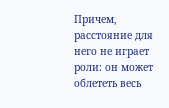Причем, расстояние для него не играет роли: он может облететь весь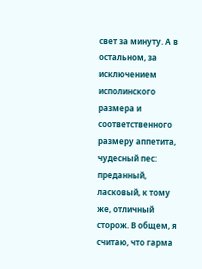свет за минуту. А в остальном, за исключением исполинского размера и соответственного размеру аппетита, чудесный пес: преданный, ласковый, к тому же, отличный сторож. В общем, я считаю, что гарма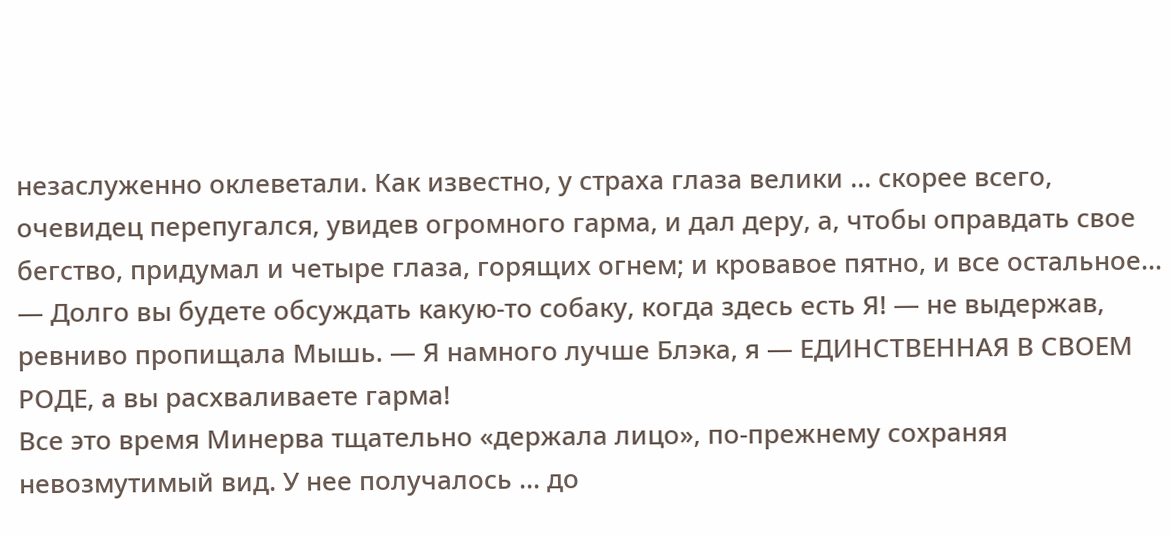незаслуженно оклеветали. Как известно, у страха глаза велики … скорее всего, очевидец перепугался, увидев огромного гарма, и дал деру, а, чтобы оправдать свое бегство, придумал и четыре глаза, горящих огнем; и кровавое пятно, и все остальное…
— Долго вы будете обсуждать какую-то собаку, когда здесь есть Я! — не выдержав, ревниво пропищала Мышь. — Я намного лучше Блэка, я — ЕДИНСТВЕННАЯ В СВОЕМ РОДЕ, а вы расхваливаете гарма!
Все это время Минерва тщательно «держала лицо», по-прежнему сохраняя невозмутимый вид. У нее получалось … до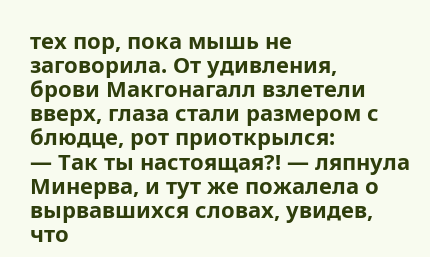тех пор, пока мышь не заговорила. От удивления, брови Макгонагалл взлетели вверх, глаза стали размером с блюдце, рот приоткрылся:
— Так ты настоящая?! — ляпнула Минерва, и тут же пожалела о вырвавшихся словах, увидев, что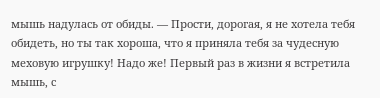мышь надулась от обиды. — Прости, дорогая, я не хотела тебя обидеть, но ты так хороша, что я приняла тебя за чудесную меховую игрушку! Надо же! Первый раз в жизни я встретила мышь, с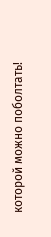которой можно поболтать!